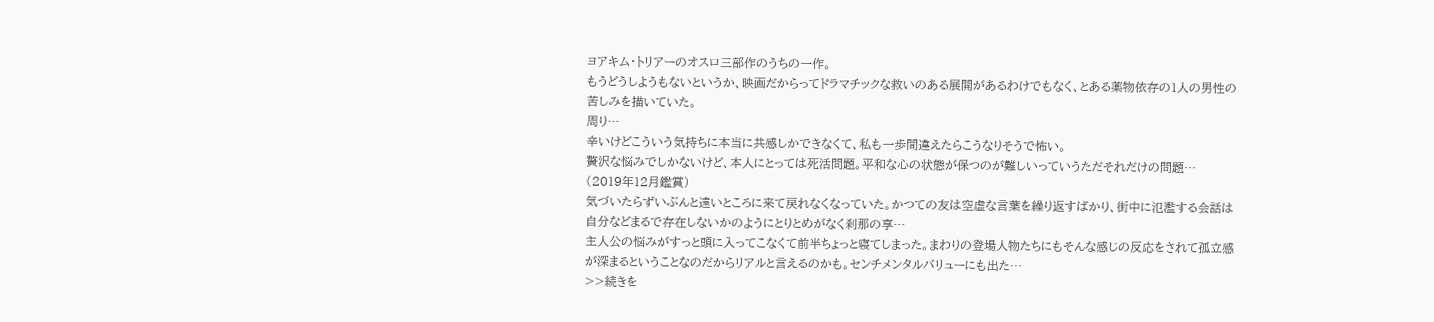ヨアキム・トリアーのオスロ三部作のうちの一作。
もうどうしようもないというか、映画だからってドラマチックな救いのある展開があるわけでもなく、とある薬物依存の1人の男性の苦しみを描いていた。
周り…
辛いけどこういう気持ちに本当に共感しかできなくて、私も一歩間違えたらこうなりそうで怖い。
贅沢な悩みでしかないけど、本人にとっては死活問題。平和な心の状態が保つのが難しいっていうただそれだけの問題…
(2019年12月鑑賞)
気づいたらずいぶんと遠いところに来て戻れなくなっていた。かつての友は空虚な言葉を繰り返すばかり、街中に氾濫する会話は自分などまるで存在しないかのようにとりとめがなく刹那の享…
主人公の悩みがすっと頭に入ってこなくて前半ちょっと寝てしまった。まわりの登場人物たちにもそんな感じの反応をされて孤立感が深まるということなのだからリアルと言えるのかも。センチメンタルバリューにも出た…
>>続きを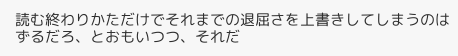読む終わりかただけでそれまでの退屈さを上書きしてしまうのはずるだろ、とおもいつつ、それだ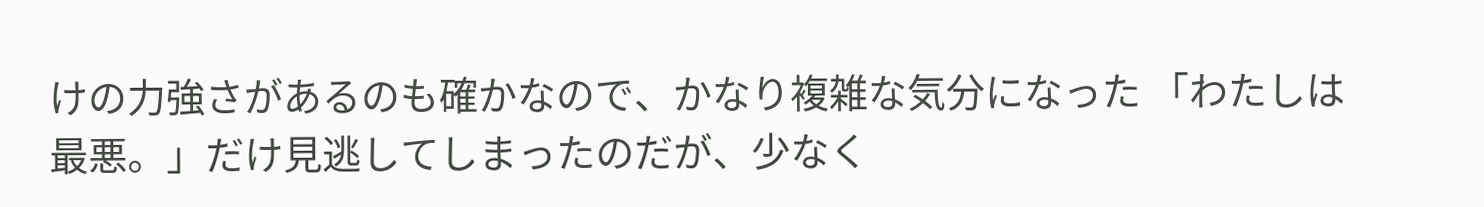けの力強さがあるのも確かなので、かなり複雑な気分になった 「わたしは最悪。」だけ見逃してしまったのだが、少なく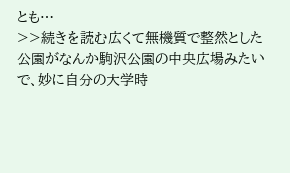とも…
>>続きを読む広くて無機質で整然とした公園がなんか駒沢公園の中央広場みたいで、妙に自分の大学時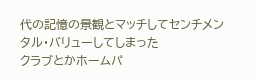代の記憶の景観とマッチしてセンチメンタル・バリューしてしまった
クラブとかホームパ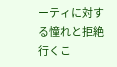ーティに対する憧れと拒絶
行くこ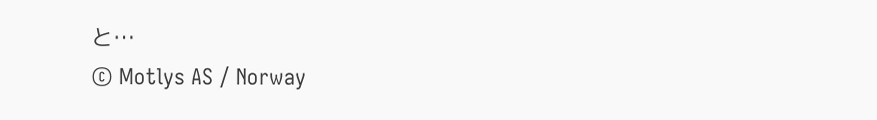と…
© Motlys AS / Norway